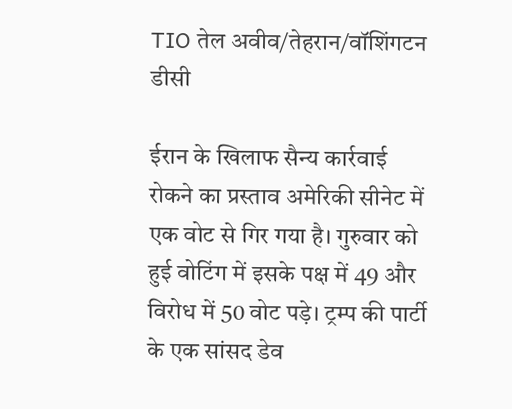TIO तेल अवीव/तेहरान/वॉशिंगटन डीसी

ईरान के खिलाफ सैन्य कार्रवाई रोकने का प्रस्ताव अमेरिकी सीनेट में एक वोट से गिर गया है। गुरुवार को हुई वोटिंग में इसके पक्ष में 49 और विरोध में 50 वोट पड़े। ट्रम्प की पार्टी के एक सांसद डेव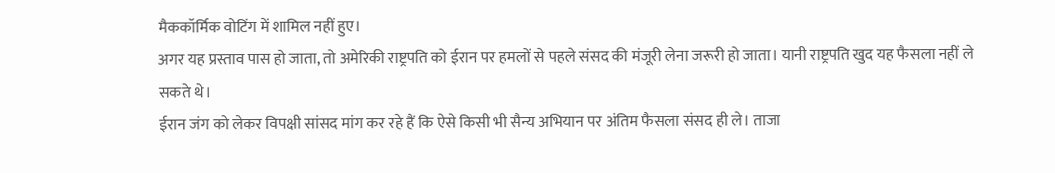मैककॉर्मिक वोटिंग में शामिल नहीं हुए।
अगर यह प्रस्ताव पास हो जाता, तो अमेरिकी राष्ट्रपति को ईरान पर हमलों से पहले संसद की मंजूरी लेना जरूरी हो जाता। यानी राष्ट्रपति खुद यह फैसला नहीं ले सकते थे।
ईरान जंग को लेकर विपक्षी सांसद मांग कर रहे हैं कि ऐसे किसी भी सैन्य अभियान पर अंतिम फैसला संसद ही ले। ताजा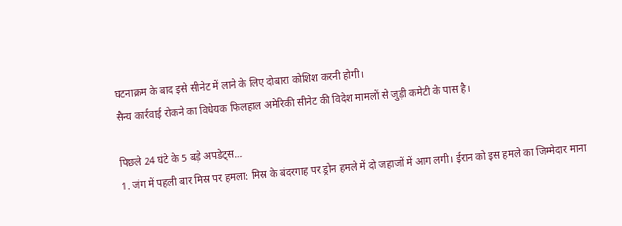घटनाक्रम के बाद इसे सीनेट में लाने के लिए दोबारा कोशिश करनी होगी।
सैन्य कार्रवाई रोकने का विधेयक फिलहाल अमेरिकी सीनेट की विदेश मामलों से जुड़ी कमेटी के पास है।

पिछले 24 घंटे के 5 बड़े अपडेट्स…
1. जंग में पहली बार मिस्र पर हमला: मिस्र के बंदरगाह पर ड्रोन हमले में दो जहाजों में आग लगी। ईरान को इस हमले का जिम्मेदार माना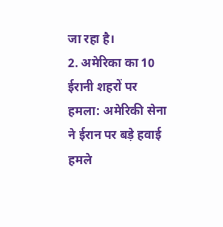जा रहा है।
2. अमेरिका का 10 ईरानी शहरों पर हमला: अमेरिकी सेना ने ईरान पर बड़े हवाई हमले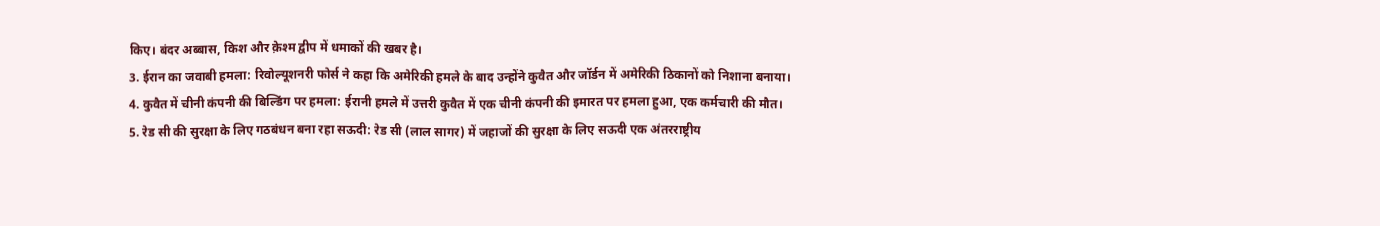किए। बंदर अब्बास, किश और क़ेश्म द्वीप में धमाकों की खबर है।
3. ईरान का जवाबी हमला: रिवोल्यूशनरी फोर्स ने कहा कि अमेरिकी हमले के बाद उन्होंने कुवैत और जॉर्डन में अमेरिकी ठिकानों को निशाना बनाया।
4. कुवैत में चीनी कंपनी की बिल्डिंग पर हमला: ईरानी हमले में उत्तरी कुवैत में एक चीनी कंपनी की इमारत पर हमला हुआ, एक कर्मचारी की मौत।
5. रेड सी की सुरक्षा के लिए गठबंधन बना रहा सऊदी: रेड सी (लाल सागर) में जहाजों की सुरक्षा के लिए सऊदी एक अंतरराष्ट्रीय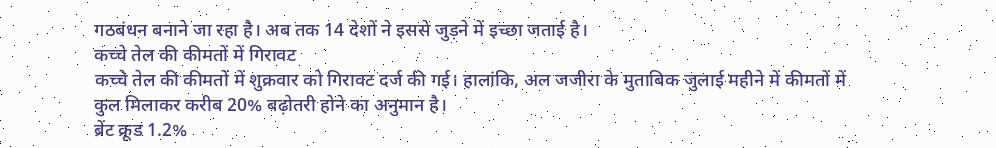गठबंधन बनाने जा रहा है। अब तक 14 देशों ने इससे जुड़ने में इच्छा जताई है।
कच्चे तेल की कीमतों में गिरावट
कच्चे तेल की कीमतों में शुक्रवार को गिरावट दर्ज की गई। हालांकि, अल जजीरा के मुताबिक जुलाई महीने में कीमतों में कुल मिलाकर करीब 20% बढ़ोतरी होने का अनुमान है।
ब्रेंट क्रूड 1.2%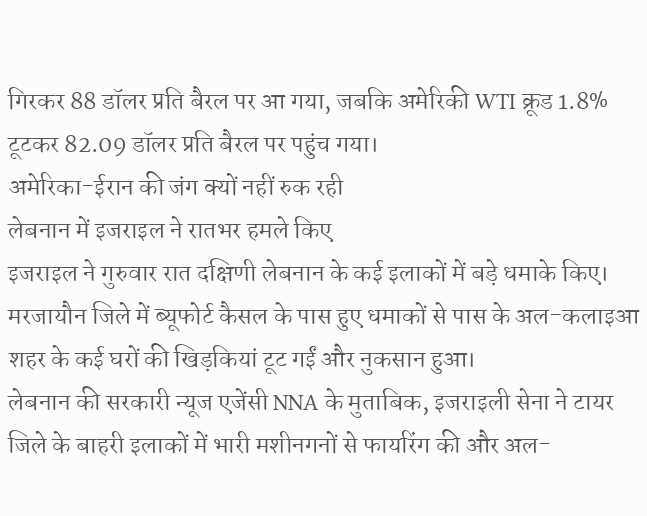गिरकर 88 डॉलर प्रति बैरल पर आ गया, जबकि अमेरिकी WTI क्रूड 1.8% टूटकर 82.09 डॉलर प्रति बैरल पर पहुंच गया।
अमेरिका-ईरान की जंग क्यों नहीं रुक रही
लेबनान में इजराइल ने रातभर हमले किए
इजराइल ने गुरुवार रात दक्षिणी लेबनान के कई इलाकों में बड़े धमाके किए। मरजायौन जिले में ब्यूफोर्ट कैसल के पास हुए धमाकों से पास के अल-कलाइआ शहर के कई घरों की खिड़कियां टूट गईं और नुकसान हुआ।
लेबनान की सरकारी न्यूज एजेंसी NNA के मुताबिक, इजराइली सेना ने टायर जिले के बाहरी इलाकों में भारी मशीनगनों से फायरिंग की और अल-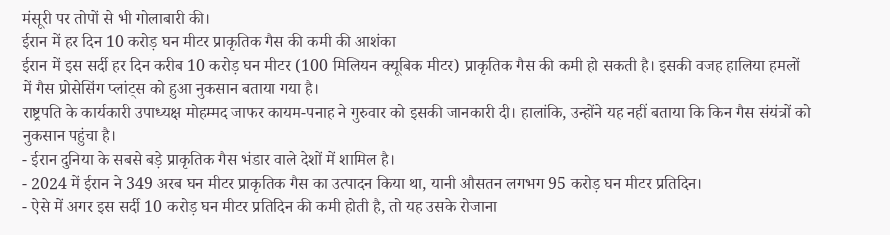मंसूरी पर तोपों से भी गोलाबारी की।
ईरान में हर दिन 10 करोड़ घन मीटर प्राकृतिक गैस की कमी की आशंका
ईरान में इस सर्दी हर दिन करीब 10 करोड़ घन मीटर (100 मिलियन क्यूबिक मीटर) प्राकृतिक गैस की कमी हो सकती है। इसकी वजह हालिया हमलों में गैस प्रोसेसिंग प्लांट्स को हुआ नुकसान बताया गया है।
राष्ट्रपति के कार्यकारी उपाध्यक्ष मोहम्मद जाफर कायम-पनाह ने गुरुवार को इसकी जानकारी दी। हालांकि, उन्होंने यह नहीं बताया कि किन गैस संयंत्रों को नुकसान पहुंचा है।
- ईरान दुनिया के सबसे बड़े प्राकृतिक गैस भंडार वाले देशों में शामिल है।
- 2024 में ईरान ने 349 अरब घन मीटर प्राकृतिक गैस का उत्पादन किया था, यानी औसतन लगभग 95 करोड़ घन मीटर प्रतिदिन।
- ऐसे में अगर इस सर्दी 10 करोड़ घन मीटर प्रतिदिन की कमी होती है, तो यह उसके रोजाना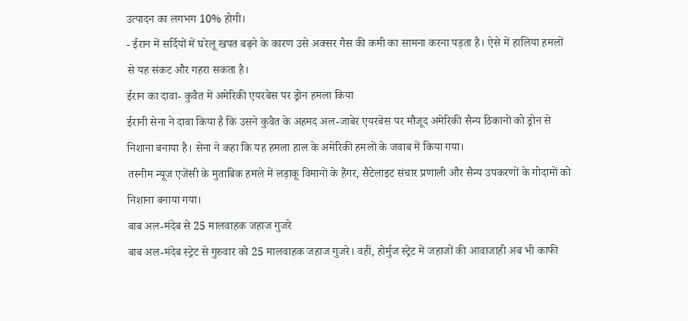उत्पादन का लगभग 10% होगी।
- ईरान में सर्दियों में घरेलू खपत बढ़ने के कारण उसे अक्सर गैस की कमी का सामना करना पड़ता है। ऐसे में हालिया हमलों से यह संकट और गहरा सकता है।
ईरान का दावा- कुवैत में अमेरिकी एयरबेस पर ड्रोन हमला किया
ईरानी सेना ने दावा किया है कि उसने कुवैत के अहमद अल-जाबेर एयरबेस पर मौजूद अमेरिकी सैन्य ठिकानों को ड्रोन से निशाना बनाया है। सेना ने कहा कि यह हमला हाल के अमेरिकी हमलों के जवाब में किया गया।
तस्नीम न्यूज एजेंसी के मुताबिक हमले में लड़ाकू विमानों के हैंगर, सैटेलाइट संचार प्रणाली और सैन्य उपकरणों के गोदामों को निशाना बनाया गया।
बाब अल-मंदेब से 25 मालवाहक जहाज गुजरे
बाब अल-मंदेब स्ट्रेट से गुरुवार को 25 मालवाहक जहाज गुजरे। वहीं, होर्मुज स्ट्रेट में जहाजों की आवाजाही अब भी काफी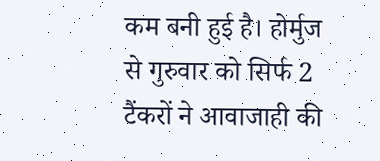कम बनी हुई है। होर्मुज से गुरुवार को सिर्फ 2 टैंकरों ने आवाजाही की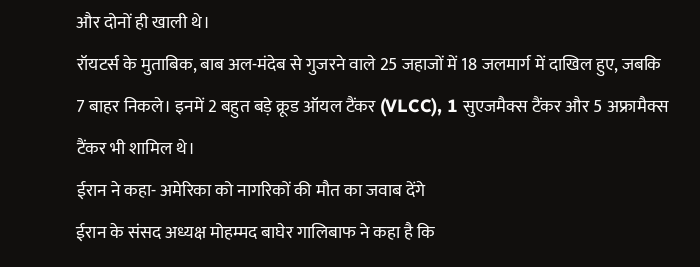और दोनों ही खाली थे।
रॉयटर्स के मुताबिक, बाब अल-मंदेब से गुजरने वाले 25 जहाजों में 18 जलमार्ग में दाखिल हुए, जबकि 7 बाहर निकले। इनमें 2 बहुत बड़े क्रूड ऑयल टैंकर (VLCC), 1 सुएजमैक्स टैंकर और 5 अफ्रामैक्स टैंकर भी शामिल थे।
ईरान ने कहा- अमेरिका को नागरिकों की मौत का जवाब देंगे
ईरान के संसद अध्यक्ष मोहम्मद बाघेर गालिबाफ ने कहा है कि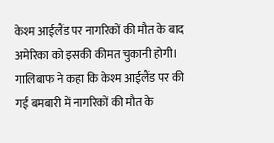केश्म आईलैंड पर नागरिकों की मौत के बाद अमेरिका को इसकी कीमत चुकानी होगी। गालिबाफ ने कहा कि केश्म आईलैंड पर की गई बमबारी में नागरिकों की मौत के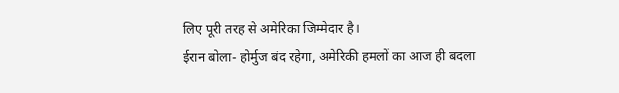लिए पूरी तरह से अमेरिका जिम्मेदार है।
ईरान बोला- होर्मुज बंद रहेगा, अमेरिकी हमलों का आज ही बदला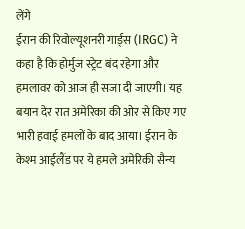लेंगे
ईरान की रिवोल्यूशनरी गार्ड्स (IRGC) ने कहा है कि होर्मुज स्ट्रेट बंद रहेगा और हमलावर को आज ही सजा दी जाएगी। यह बयान देर रात अमेरिका की ओर से किए गए भारी हवाई हमलों के बाद आया। ईरान के केश्म आईलैंड पर ये हमले अमेरिकी सैन्य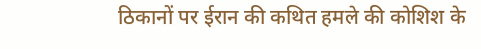ठिकानों पर ईरान की कथित हमले की कोशिश के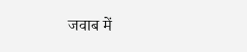जवाब में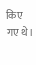किए गए थे।